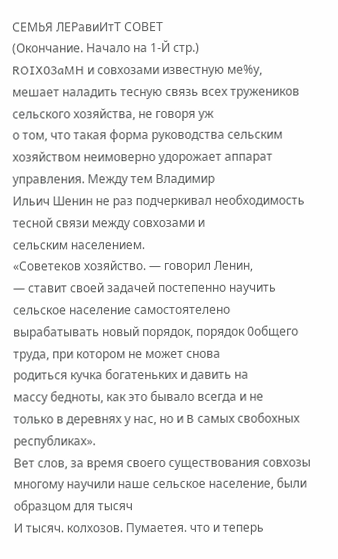СЕМЬЯ ЛЕРавиИтТ СОВЕТ
(Окончание. Начало на 1-Й стр.)
ROIX03aMH и совхозами известную ме%у,
мешает наладить тесную связь всех тружеников сельского хозяйства, не говоря уж
о том, что такая форма руководства сельским хозяйством неимоверно удорожает аппарат управления. Между тем Владимир
Ильич Шенин не раз подчеркивал необходимость тесной связи между совхозами и
сельским населением.
«Советеков хозяйство. — говорил Ленин,
— ставит своей задачей постепенно научить сельское население самостоятелено
вырабатывать новый порядок, порядок 0общего труда, при котором не может снова
родиться кучка богатеньких и давить на
массу бедноты, как это бывало всегда и не
только в деревнях у нас, но и B самых свобохных республиках».
Вет слов, за время своего существования совхозы многому научили наше сельское население, были образцом для тысяч
И тысяч. колхозов. Пумаетея. что и теперь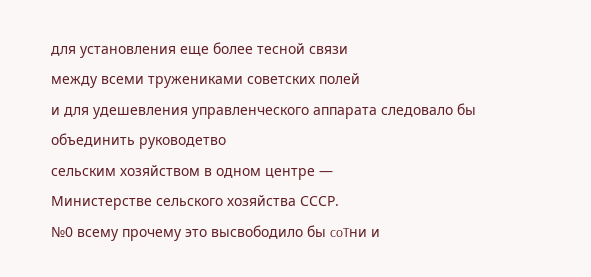для установления еще более тесной связи
между всеми тружениками советских полей
и для удешевления управленческого аппарата следовало бы объединить руководетво
сельским хозяйством в одном центре —
Министерстве сельского хозяйства СССР.
№0 всему прочему это высвободило бы coTни и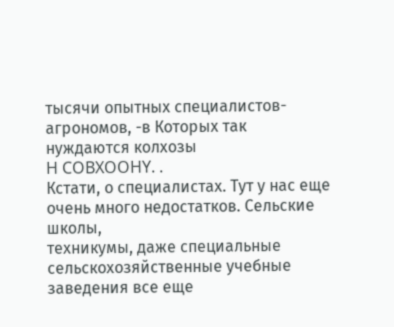тысячи опытных специалистов-агрономов, -в Которых так нуждаются колхозы
H COBXOOHY. .
Кстати, о специалистах. Тут у нас еще
очень много недостатков. Сельские школы,
техникумы, даже специальные сельскохозяйственные учебные заведения все еще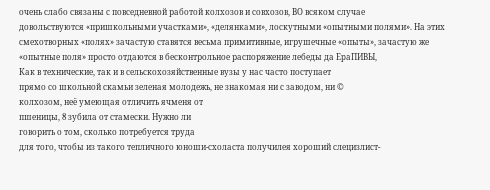очень слабо связаны с повседневной работой колхозов и совхозов, ВО всяком случае
довольствуются «пришкольными участками», «делянками», лоскутными «опытными полями». На этих смехотворных «полях» зачастую ставятся весьма примитивные, игрушечные «опыты», зачастую же
«опытные поля» просто отдаются в бесконтрольное распоряжение лебеды да EpaПИВЫ,
Как в технические, так и в сельскохозяйственные вузы у нас часто поступает
прямо со школьной скамьи зеленая молодежь, не знакомая ни с заводом, ни ©
колхозом, неё умеющая отличить ячменя от
пшеницы, 8 зубила от стамески. Нужно ли
говорить о том, сколько потребуется труда
для того, чтобы из такого тепличного юноши-схоласта получилея хороший слецизлист-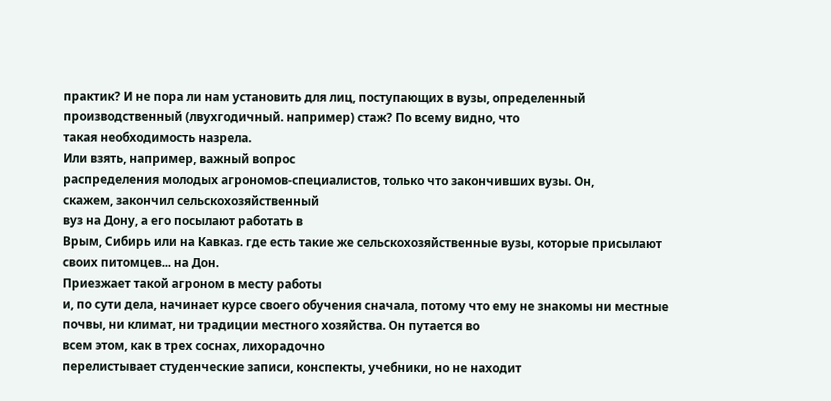практик? И не пора ли нам установить для лиц, поступающих в вузы, определенный производственный (лвухгодичный. например) стаж? По всему видно, что
такая необходимость назрела.
Или взять, например, важный вопрос
распределения молодых агрономов-специалистов, только что закончивших вузы. Он,
скажем, закончил сельскохозяйственный
вуз на Дону, а его посылают работать в
Врым, Сибирь или на Кавказ. где есть такие же сельскохозяйственные вузы, которые присылают своих питомцев... на Дон.
Приезжает такой агроном в месту работы
и, по сути дела, начинает курсе своего обучения сначала, потому что ему не знакомы ни местные почвы, ни климат, ни традиции местного хозяйства. Он путается во
всем этом, как в трех соснах, лихорадочно
перелистывает студенческие записи, конспекты, учебники, но не находит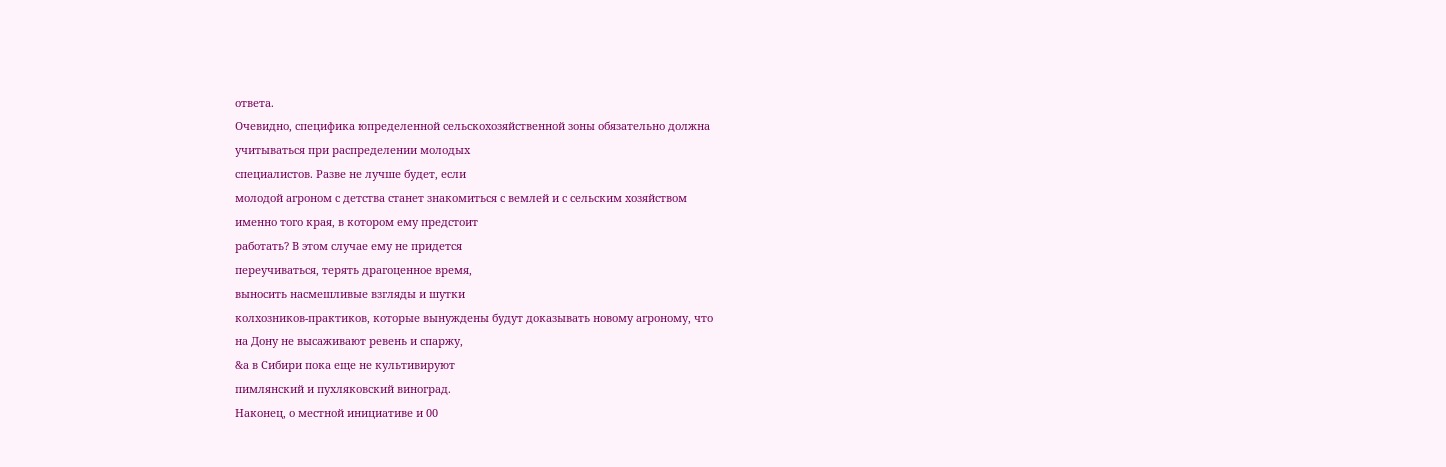ответа.
Очевидно, специфика юпределенной сельскохозяйственной зоны обязательно должна
учитываться при распределении молодых
специалистов. Разве не лучше будет, если
молодой агроном с детства станет знакомиться с вемлей и с сельским хозяйством
именно того края, в котором ему предстоит
работать? В этом случае ему не придется
переучиваться, терять драгоценное время,
выносить насмешливые взгляды и шутки
колхозников-практиков, которые вынуждены будут доказывать новому агроному, что
на Дону не высаживают ревень и спаржу,
&а в Сибири пока еще не культивируют
пимлянский и пухляковский виноград.
Наконец, о местной инициативе и 00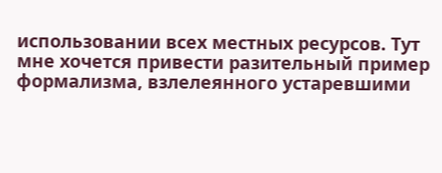использовании всех местных ресурсов. Тут
мне хочется привести разительный пример
формализма, взлелеянного устаревшими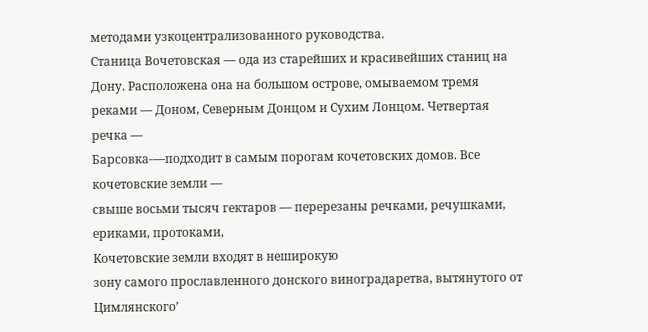методами узкоцентрализованного руководства.
Станица Вочетовская — ода из старейших и красивейших станиц на Дону. Расположена она на большом острове, омываемом тремя реками — Доном, Северным Донцом и Сухим Лонцом. Четвертая речка —
Барсовка-—подходит в самым порогам кочетовских домов. Все кочетовские земли —
свыше восьми тысяч гектаров — перерезаны речками, речушками, ериками, протоками,
Кочетовские земли входят в неширокую
зону самого прославленного донского виноградаретва, вытянутого от Цимлянского’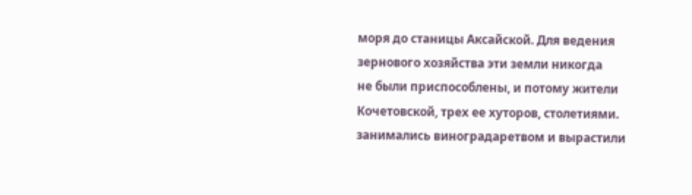моря до станицы Аксайской. Для ведения зернового хозяйства эти земли никогда
не были приспособлены, и потому жители
Кочетовской, трех ее хуторов, столетиями.
занимались виноградаретвом и вырастили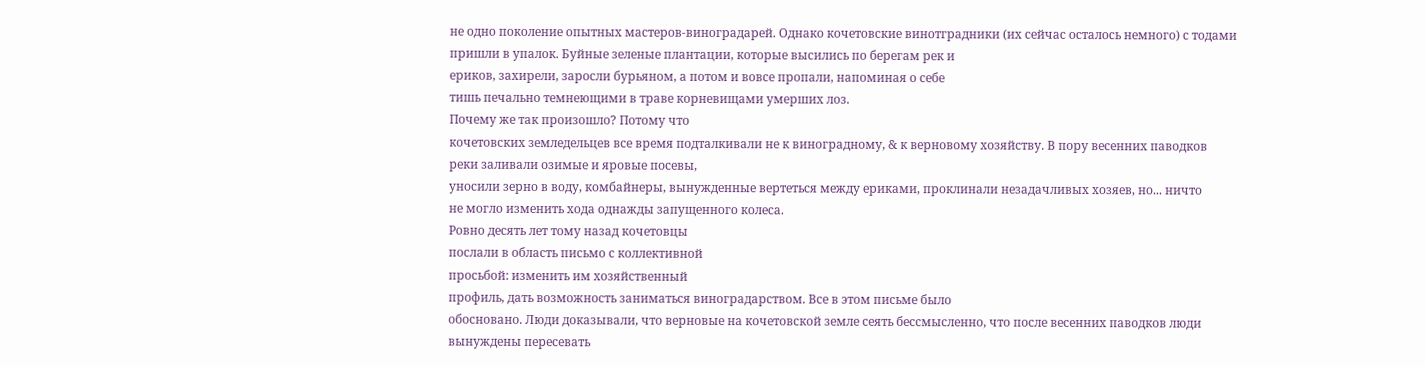не одно поколение опытных мастеров-виноградарей. Однако кочетовские винотградники (их сейчас осталось немного) с тодами
пришли в упалок. Буйные зеленые плантации, которые высились по берегам рек и
ериков, захирели, заросли бурьяном, а потом и вовсе пропали, напоминая о себе
тишь печально темнеющими в траве корневищами умерших лоз.
Почему же так произошло? Потому что
кочетовских земледельцев все время подталкивали не к виноградному, & к верновому хозяйству. В пору весенних паводков
реки заливали озимые и яровые посевы,
уносили зерно в воду, комбайнеры, вынужденные вертеться между ериками, проклинали незадачливых хозяев, но... ничто
не могло изменить хода однажды запущенного колеса.
Ровно десять лет тому назад кочетовцы
послали в область письмо с коллективной
просьбой: изменить им хозяйственный
профиль, дать возможность заниматься виноградарством. Все в этом письме было
обосновано. Люди доказывали, что верновые на кочетовской земле сеять бессмысленно, что после весенних паводков люди
вынуждены пересевать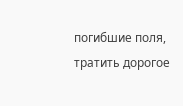погибшие поля,
тратить дорогое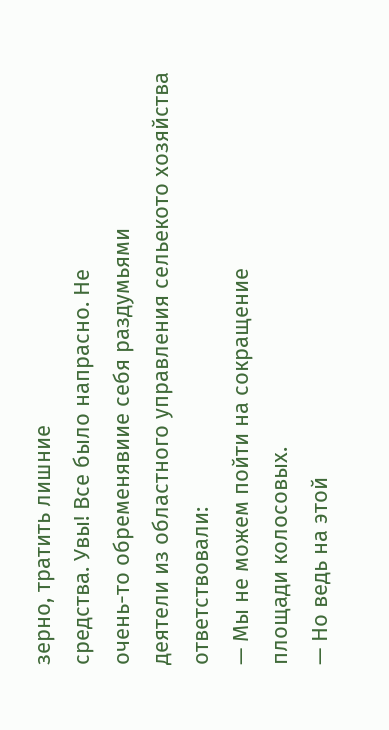зерно, тратить лишние
средства. Увы! Все было напрасно. Не
очень-то обременявиие себя раздумьями
деятели из областного управления сельекото хозяйства ответствовали:
— Мы не можем пойти на сокращение
площади колосовых.
— Но ведь на этой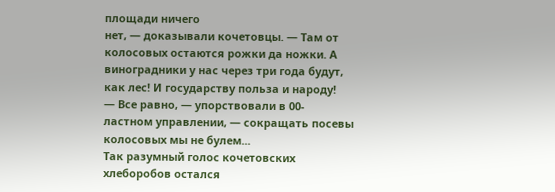площади ничего
нет, — доказывали кочетовцы. — Там от
колосовых остаются рожки да ножки. А
виноградники у нас через три года будут,
как лес! И государству польза и народу!
— Все равно, — упорствовали в 00-
ластном управлении, — сокращать посевы
колосовых мы не булем...
Так разумный голос кочетовских хлеборобов остался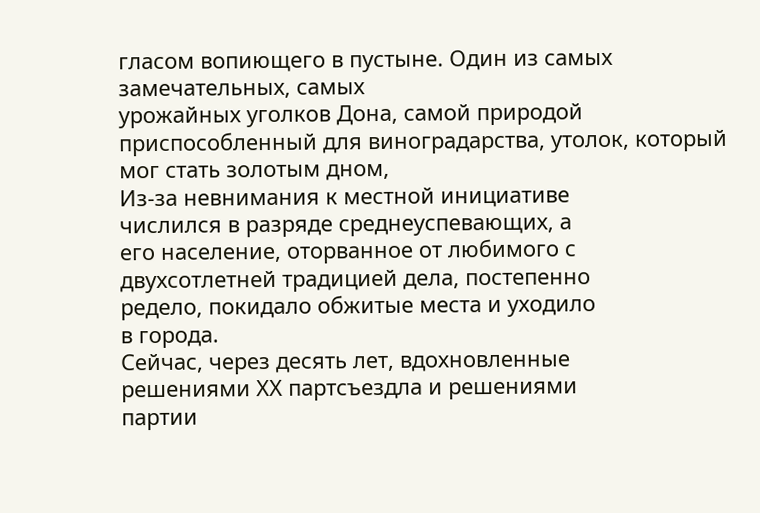гласом вопиющего в пустыне. Один из самых замечательных, самых
урожайных уголков Дона, самой природой
приспособленный для виноградарства, утолок, который мог стать золотым дном,
Из-за невнимания к местной инициативе
числился в разряде среднеуспевающих, а
его население, оторванное от любимого с
двухсотлетней традицией дела, постепенно
редело, покидало обжитые места и уходило
в города.
Сейчас, через десять лет, вдохновленные
решениями ХХ партсъездла и решениями
партии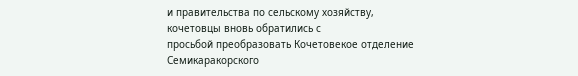и правительства по сельскому хозяйству, кочетовцы вновь обратились с
просьбой преобразовать Кочетовекое отделение Семикаракорского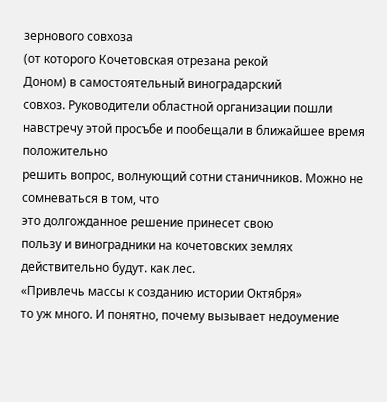зернового совхоза
(от которого Кочетовская отрезана рекой
Доном) в самостоятельный виноградарский
совхоз. Руководители областной организации пошли навстречу этой просъбе и пообещали в ближайшее время положительно
решить вопрос, волнующий сотни станичников. Можно не сомневаться в том, что
это долгожданное решение принесет свою
пользу и виноградники на кочетовских землях действительно будут. как лес.
«Привлечь массы к созданию истории Октября»
то уж много. И понятно, почему вызывает недоумение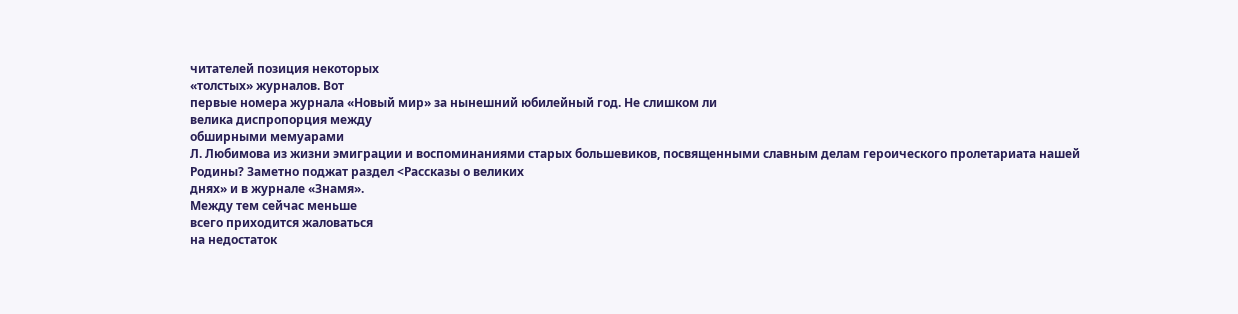читателей позиция некоторых
«толстых» журналов. Вот
первые номера журнала «Новый мир» за нынешний юбилейный год. Не слишком ли
велика диспропорция между
обширными мемуарами
Л. Любимова из жизни эмиграции и воспоминаниями старых большевиков, посвященными славным делам героического пролетариата нашей
Родины? Заметно поджат раздел <Рассказы о великих
днях» и в журнале «Знамя».
Между тем сейчас меньше
всего приходится жаловаться
на недостаток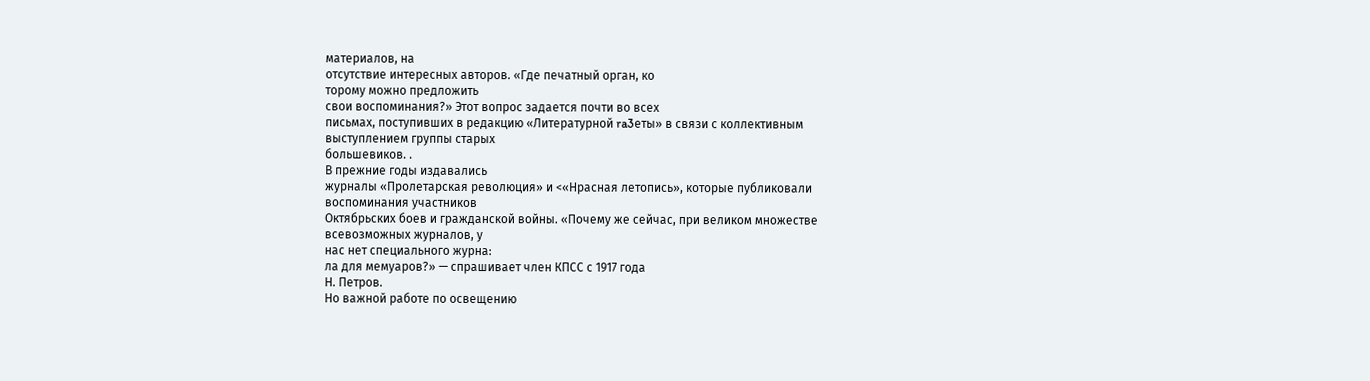материалов, на
отсутствие интересных авторов. «Где печатный орган, ко
торому можно предложить
свои воспоминания?» Этот вопрос задается почти во всех
письмах, поступивших в редакцию «Литературной ra3eты» в связи с коллективным
выступлением группы старых
большевиков. .
В прежние годы издавались
журналы «Пролетарская революция» и <«Нрасная летопись», которые публиковали
воспоминания участников
Октябрьских боев и гражданской войны. «Почему же сейчас, при великом множестве
всевозможных журналов, у
нас нет специального журна:
ла для мемуаров?» — спрашивает член КПСС с 1917 года
Н. Петров.
Но важной работе по освещению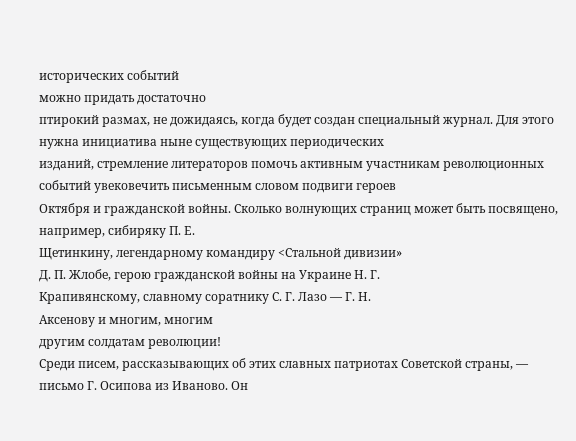исторических событий
можно придать достаточно
птирокий размах, не дожидаясь, когда будет создан специальный журнал. Для этого
нужна инициатива ныне существующих периодических
изданий, стремление литераторов помочь активным участникам революционных событий увековечить письменным словом подвиги героев
Октября и гражданской войны. Сколько волнующих страниц может быть посвящено,
например, сибиряку П. Е.
Щетинкину, легендарному командиру <Стальной дивизии»
Д. П. Жлобе, герою гражданской войны на Украине Н. Г.
Крапивянскому, славному соратнику С. Г. Лазо — Г. Н.
Аксенову и многим, многим
другим солдатам революции!
Среди писем, рассказывающих об этих славных патриотах Советской страны, —
письмо Г. Осипова из Иваново. Он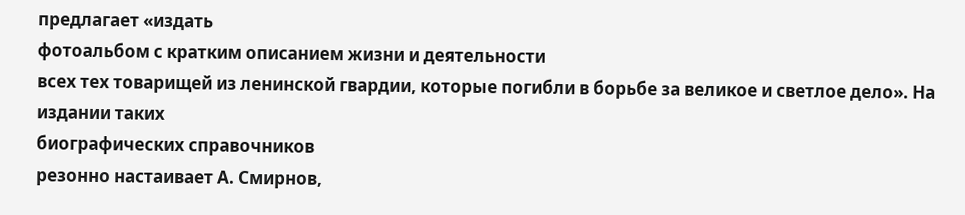предлагает «издать
фотоальбом с кратким описанием жизни и деятельности
всех тех товарищей из ленинской гвардии, которые погибли в борьбе за великое и светлое дело». На издании таких
биографических справочников
резонно настаивает А. Смирнов,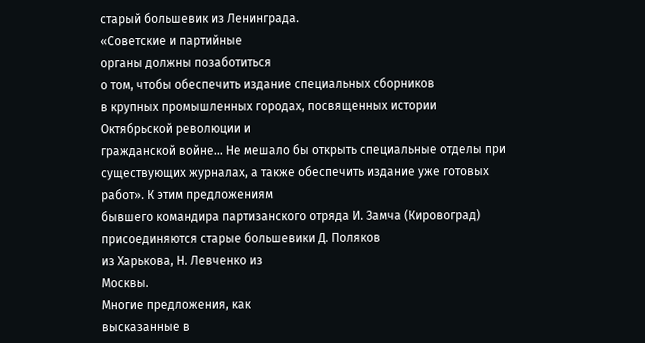старый большевик из Ленинграда.
«Советские и партийные
органы должны позаботиться
о том, чтобы обеспечить издание специальных сборников
в крупных промышленных городах, посвященных истории
Октябрьской революции и
гражданской войне... Не мешало бы открыть специальные отделы при существующих журналах, а также обеспечить издание уже готовых
работ». К этим предложениям
бывшего командира партизанского отряда И. Замча (Кировоград) присоединяются старые большевики Д. Поляков
из Харькова, Н. Левченко из
Москвы.
Многие предложения, как
высказанные в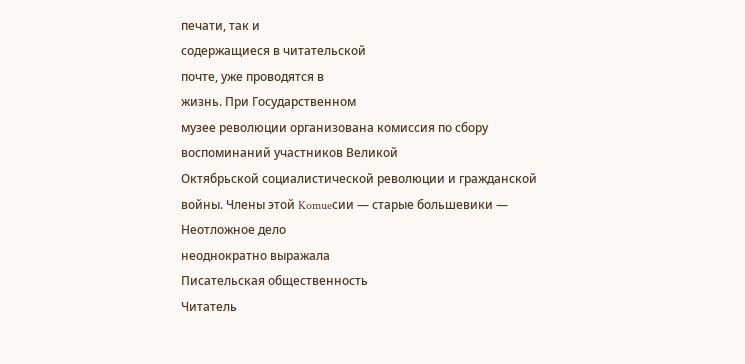печати, так и
содержащиеся в читательской
почте, уже проводятся в
жизнь. При Государственном
музее революции организована комиссия по сбору воспоминаний участников Великой
Октябрьской социалистической революции и гражданской
войны. Члены этой Komueсии — старые большевики —
Неотложное дело
неоднократно выражала
Писательская общественность
Читатель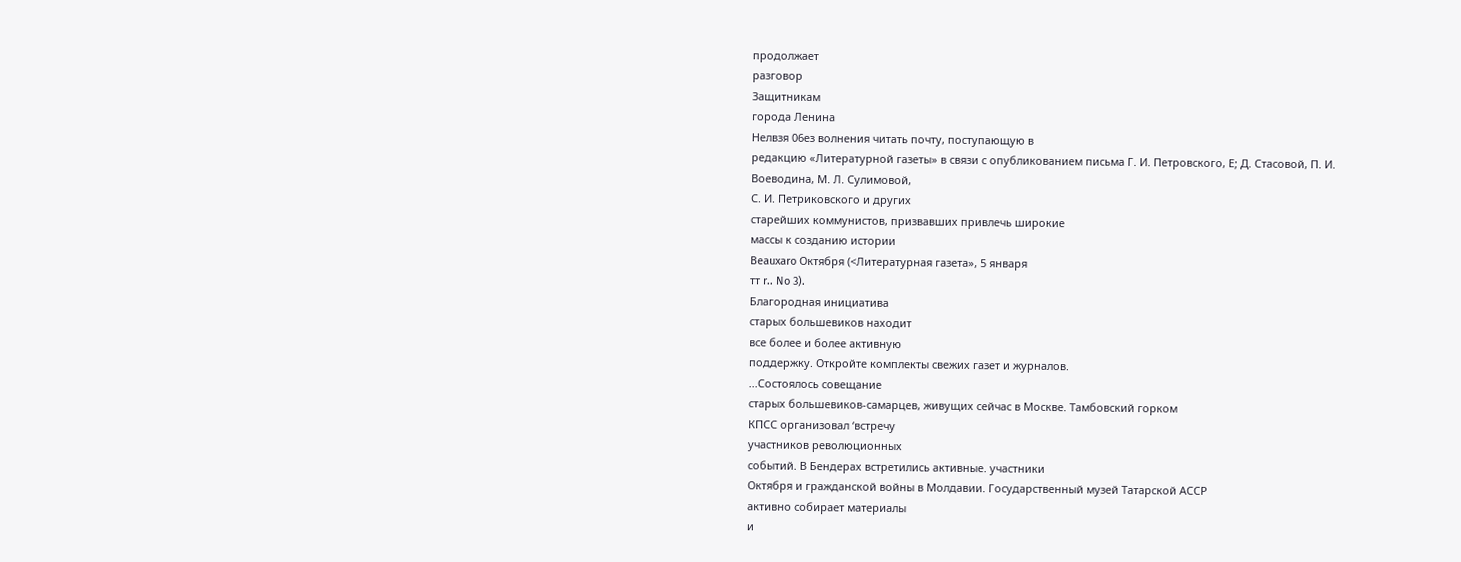продолжает
разговор
Защитникам
города Ленина
Нелвзя 06ез волнения читать почту, поступающую в
редакцию «Литературной газеты» в связи с опубликованием письма Г. И. Петровского, Е; Д. Стасовой, П. И.
Воеводина, М. Л. Сулимовой,
С. И. Петриковского и других
старейших коммунистов, призвавших привлечь широкие
массы к созданию истории
Beauxaro Октября (<Литературная газета», 5 января
тт r.. No 3).
Благородная инициатива
старых большевиков находит
все более и более активную
поддержку. Откройте комплекты свежих газет и журналов.
...Состоялось совещание
старых большевиков-самарцев, живущих сейчас в Москве. Тамбовский горком
КПСС организовал ‘встречу
участников революционных
событий. В Бендерах встретились активные. участники
Октября и гражданской войны в Молдавии. Государственный музей Татарской АССР
активно собирает материалы
и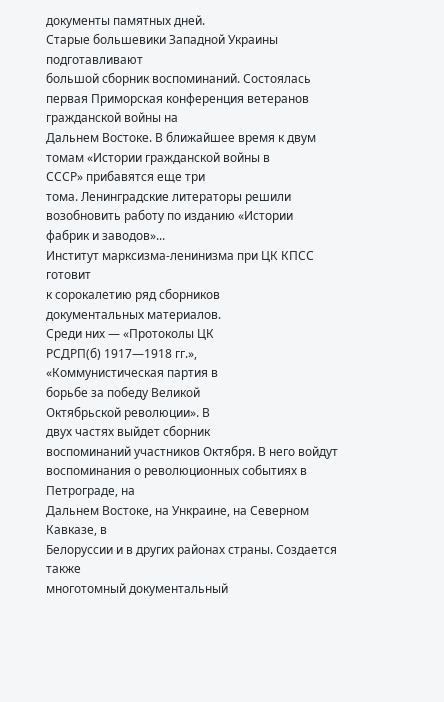документы памятных дней.
Старые большевики Западной Украины подготавливают
большой сборник воспоминаний. Состоялась первая Приморская конференция ветеранов гражданской войны на
Дальнем Востоке. В ближайшее время к двум томам «Истории гражданской войны в
СССР» прибавятся еще три
тома. Ленинградские литераторы решили возобновить работу по изданию «Истории
фабрик и заводов»...
Институт марксизма-ленинизма при ЦК КПСС готовит
к сорокалетию ряд сборников
документальных материалов.
Среди них — «Протоколы ЦК
РСДРП(б) 1917—1918 гг.»,
«Коммунистическая партия в
борьбе за победу Великой
Октябрьской революции». В
двух частях выйдет сборник
воспоминаний участников Октября. В него войдут воспоминания о революционных событиях в Петрограде, на
Дальнем Востоке, на Ункраине, на Северном Кавказе, в
Белоруссии и в других районах страны. Создается также
многотомный документальный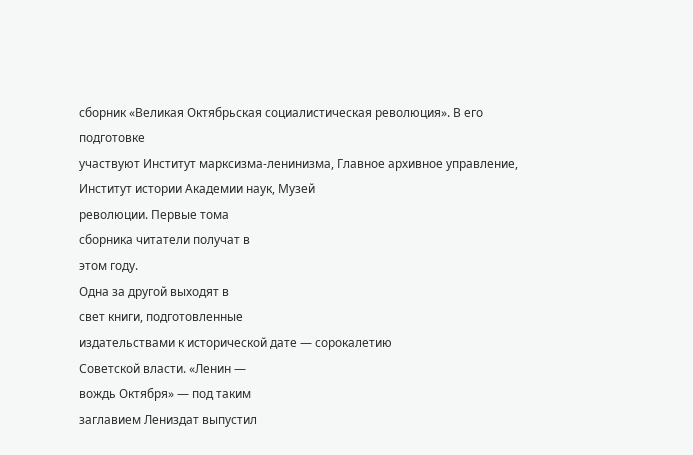сборник «Великая Октябрьская социалистическая революция». В его подготовке
участвуют Институт марксизма-ленинизма, Главное архивное управление, Институт истории Академии наук, Музей
революции. Первые тома
сборника читатели получат в
этом году.
Одна за другой выходят в
свет книги, подготовленные
издательствами к исторической дате — сорокалетию
Советской власти. «Ленин —
вождь Октября» — под таким
заглавием Лениздат выпустил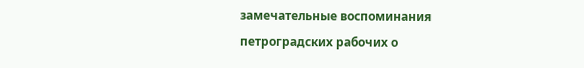замечательные воспоминания
петроградских рабочих о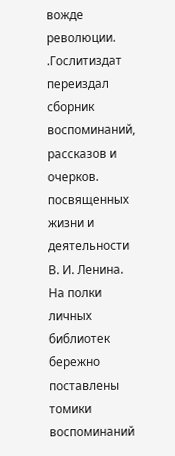вожде революции. .Гослитиздат переиздал сборник воспоминаний, рассказов и очерков. посвященных жизни и
деятельности В. И. Ленина.
На полки личных библиотек
бережно поставлены томики
воспоминаний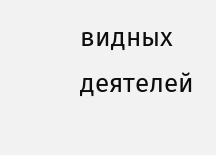видных деятелей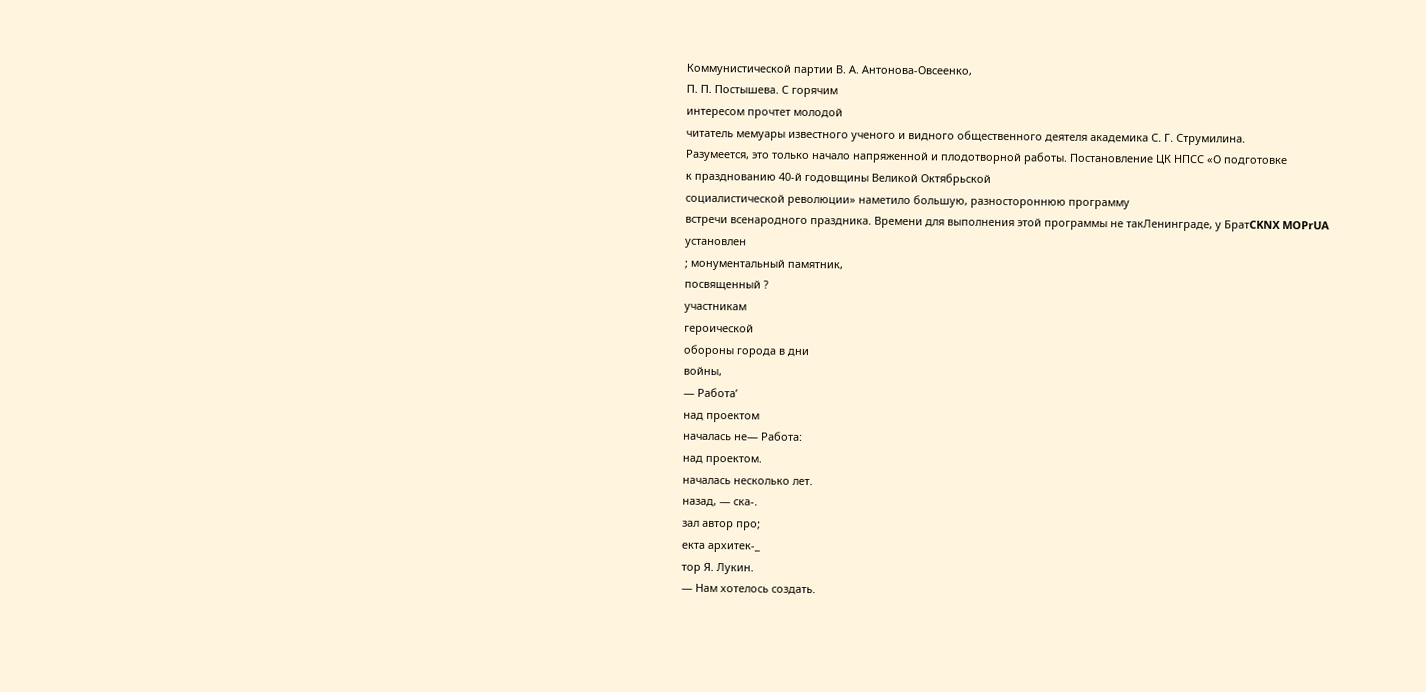Коммунистической партии В. А. Антонова-Овсеенко,
П. П. Постышева. С горячим
интересом прочтет молодой
читатель мемуары известного ученого и видного общественного деятеля академика С. Г. Струмилина.
Разумеется, это только начало напряженной и плодотворной работы. Постановление ЦК НПСС «О подготовке
к празднованию 40-й годовщины Великой Октябрьской
социалистической революции» наметило большую, разностороннюю программу
встречи всенародного праздника. Времени для выполнения этой программы не такЛенинграде, у БратCKNX MOPrUA
установлен
; монументальный памятник,
посвященный ?
участникам
героической
обороны города в дни
войны,
— Работа’
над проектом
началась не— Работа:
над проектом.
началась несколько лет.
назад, — ска-.
зал автор про;
екта архитек-_
тор Я. Лукин.
— Нам хотелось создать.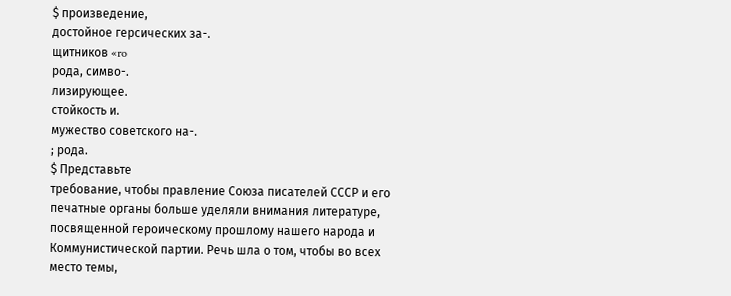$ произведение,
достойное герсических за-.
щитников «ro
рода, симво-.
лизирующее.
стойкость и.
мужество советского на-.
; рода.
$ Представьте
требование, чтобы правление Союза писателей СССР и его
печатные органы больше уделяли внимания литературе,
посвященной героическому прошлому нашего народа и
Коммунистической партии. Речь шла о том, чтобы во всех
место темы,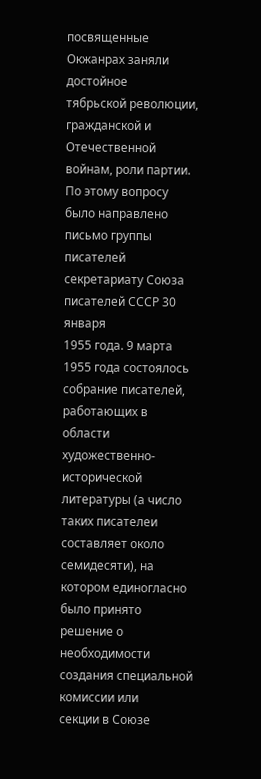посвященные Окжанрах заняли достойное
тябрьской революции, гражданской и Отечественной войнам, роли партии.
По этому вопросу было направлено письмо группы писателей секретариату Союза писателей СССР 30 января
1955 года. 9 марта 1955 года состоялось собрание писателей, работающих в области художественно-исторической
литературы (а число таких писателеи составляет около
семидесяти), на котором единогласно было принято решение о необходимости создания специальной комиссии или
секции в Союзе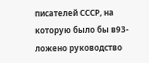писателей СССР, на которую было бы в93-
ложено руководство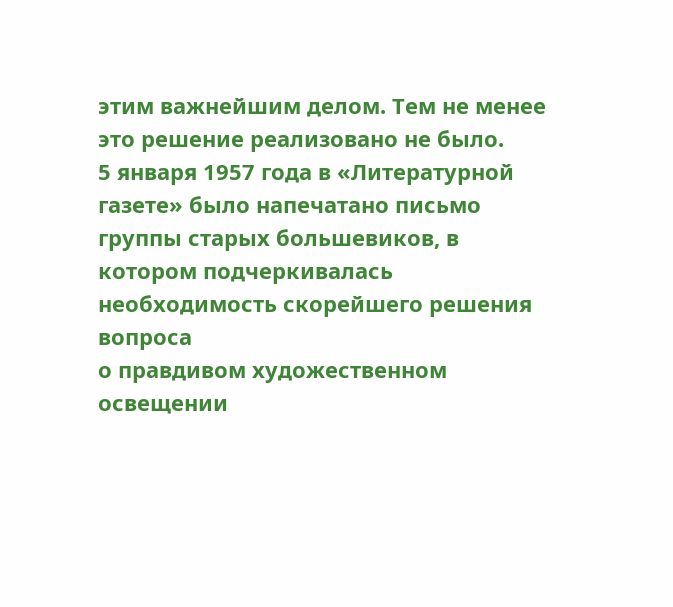этим важнейшим делом. Тем не менее
это решение реализовано не было.
5 января 1957 года в «Литературной газете» было напечатано письмо группы старых большевиков, в котором подчеркивалась необходимость скорейшего решения вопроса
о правдивом художественном освещении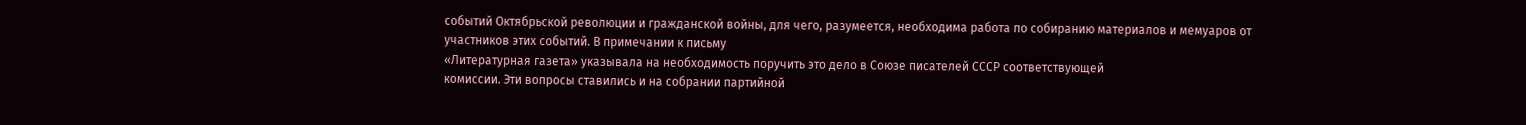событий Октябрьской революции и гражданской войны, для чего, разумеется, необходима работа по собиранию материалов и мемуаров от участников этих событий. В примечании к письму
«Литературная газета» указывала на необходимость поручить это дело в Союзе писателей СССР соответствующей
комиссии. Эти вопросы ставились и на собрании партийной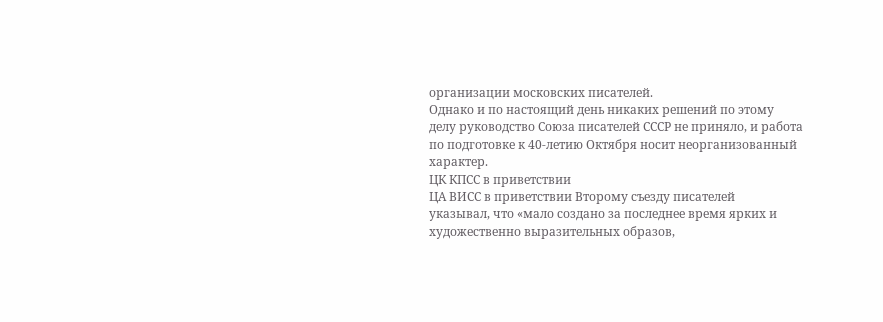организации московских писателей.
Однако и по настоящий день никаких решений по этому
делу руководство Союза писателей СССР не приняло, и работа по подготовке к 40-летию Октября носит неорганизованный характер.
ЦК КПСС в приветствии
ЦА ВИСС в приветствии Второму съезду писателей
указывал, что «мало создано за последнее время ярких и
художественно выразительных образов,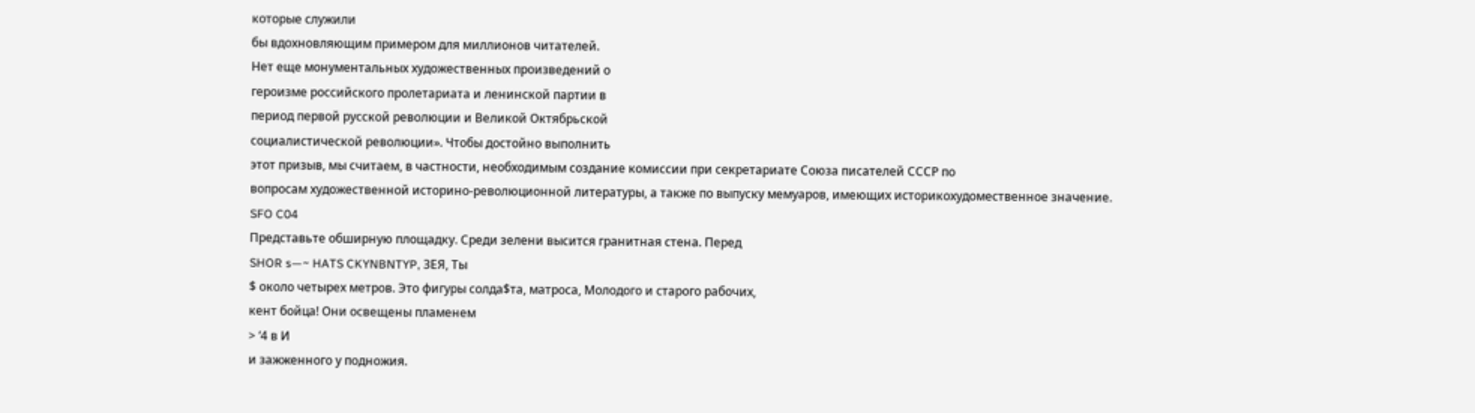которые служили
бы вдохновляющим примером для миллионов читателей.
Нет еще монументальных художественных произведений о
героизме российского пролетариата и ленинской партии в
период первой русской революции и Великой Октябрьской
социалистической революции». Чтобы достойно выполнить
этот призыв, мы считаем, в частности, необходимым создание комиссии при секретариате Союза писателей СССР по
вопросам художественной историно-революционной литературы, а также по выпуску мемуаров, имеющих историкохудомественное значение.
SFO C04
Представьте обширную площадку. Среди зелени высится гранитная стена. Перед
SHOR s—~ HATS CKYNBNTYP, ЗЕЯ, Ты
$ около четырех метров. Это фигуры солда$та, матроса, Молодого и старого рабочих,
кент бойца! Они освещены пламенем
> ‘4 в И
и зажженного у подножия.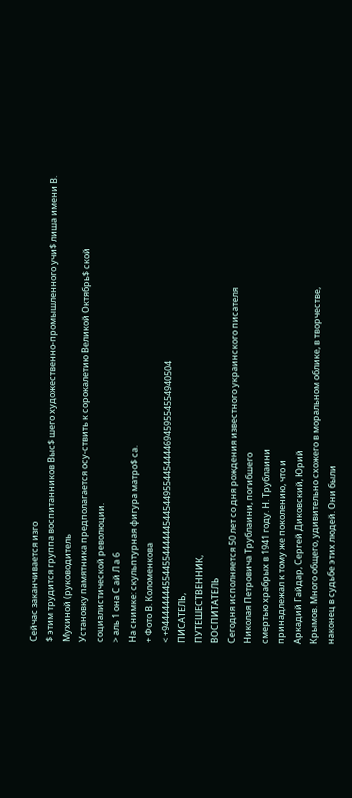Сейчас заканчивается изго
$ этим трудится группа воспитанников Выс$ шего художественно-промышленного учи$ лиша имени В. Мухиной (руководитель
Установку памятника предполагается осу-ствить к сорокалетию Великой Октябрь$ ской социалистической революции.
> аль 1 она С ай Л а 6
На снимке: скульптурная фигура матро$ са.
+ Фото В. Коломенкова
< +944444444554455444444544544955445444469459554554940504
ПИСАТЕЛЬ,
ПУТЕШЕСТВЕННИК,
ВОСПИТАТЕЛЬ
Сегодня исполняется 50 лет со дня рождения известного украинского писателя
Николая Петровича Трублаини, погибшего
смертью храбрых в 1941 году. Н. Трублаини
принадлежал к тому же поколению, что и
Аркадий Гайдар, Сергей Диковский, Юрий
Крымов. Много общего, удивительно схожего в моральном облике, в творчестве,
наконец в судьбе этих людей. Они были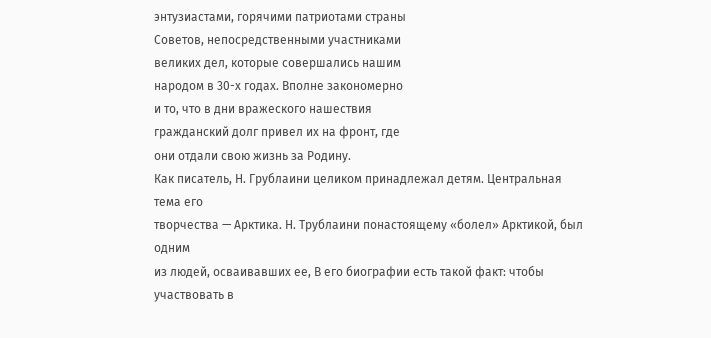энтузиастами, горячими патриотами страны
Советов, непосредственными участниками
великих дел, которые совершались нашим
народом в 30-х годах. Вполне закономерно
и то, что в дни вражеского нашествия
гражданский долг привел их на фронт, где
они отдали свою жизнь за Родину.
Как писатель, Н. Грублаини целиком принадлежал детям. Центральная тема его
творчества — Арктика. Н. Трублаини понастоящему «болел» Арктикой, был одним
из людей, осваивавших ее, В его биографии есть такой факт: чтобы участвовать в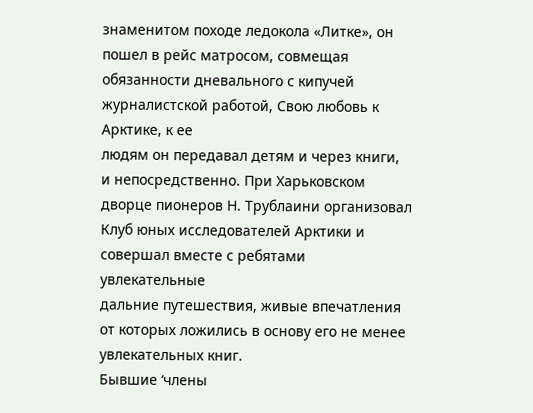знаменитом походе ледокола «Литке», он
пошел в рейс матросом, совмещая обязанности дневального с кипучей журналистской работой, Свою любовь к Арктике, к ее
людям он передавал детям и через книги,
и непосредственно. При Харьковском дворце пионеров Н. Трублаини организовал
Клуб юных исследователей Арктики и совершал вместе с ребятами увлекательные
дальние путешествия, живые впечатления
от которых ложились в основу его не менее увлекательных книг.
Бывшие ‘члены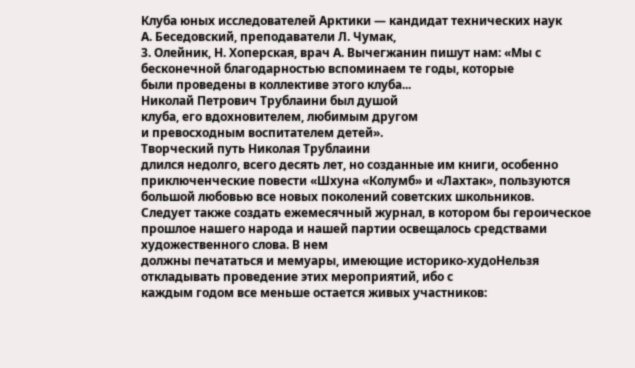Клуба юных исследователей Арктики — кандидат технических наук
А. Беседовский, преподаватели Л. Чумак,
3. Олейник, Н. Хоперская, врач А. Вычегжанин пишут нам: «Мы с бесконечной благодарностью вспоминаем те годы, которые
были проведены в коллективе этого клуба...
Николай Петрович Трублаини был душой
клуба, его вдохновителем, любимым другом
и превосходным воспитателем детей».
Творческий путь Николая Трублаини
длился недолго, всего десять лет, но созданные им книги, особенно приключенческие повести «Шхуна «Колумб» и «Лахтак», пользуются большой любовью все новых поколений советских школьников.
Следует также создать ежемесячный журнал, в котором бы героическое прошлое нашего народа и нашей партии освещалось средствами художественного слова. В нем
должны печататься и мемуары, имеющие историко-худоНельзя откладывать проведение этих мероприятий, ибо с
каждым годом все меньше остается живых участников: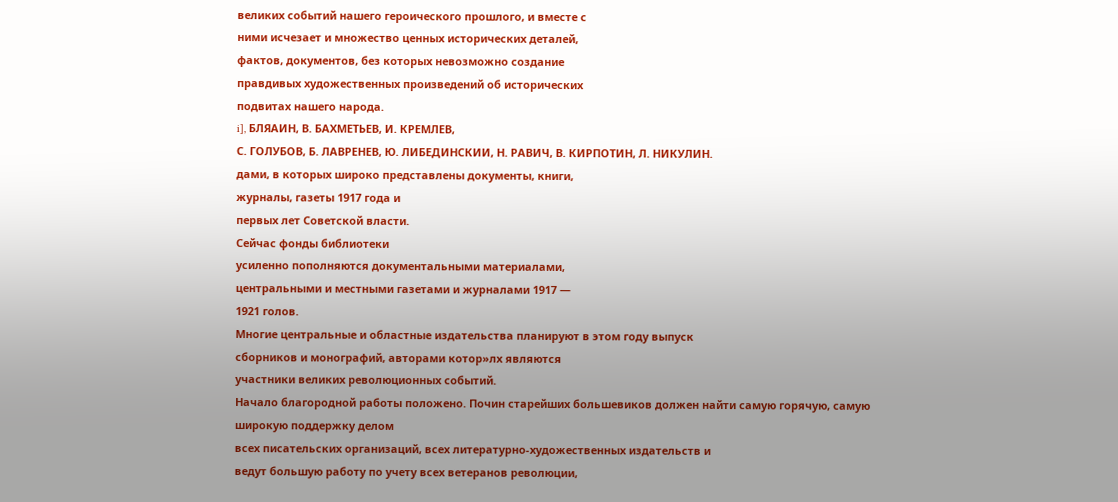великих событий нашего героического прошлого, и вместе с
ними исчезает и множество ценных исторических деталей,
фактов, документов, без которых невозможно создание
правдивых художественных произведений об исторических
подвитах нашего народа.
i], БЛЯАИН, В. БАХМЕТЬЕВ, И. КРЕМЛЕВ,
С. ГОЛУБОВ, Б. ЛАВРЕНЕВ, Ю. ЛИБЕДИНСКИИ, Н. РАВИЧ, В. КИРПОТИН, Л. НИКУЛИН.
дами, в которых широко представлены документы, книги,
журналы, газеты 1917 года и
первых лет Советской власти.
Сейчас фонды библиотеки
усиленно пополняются документальными материалами,
центральными и местными газетами и журналами 1917 —
1921 голов.
Многие центральные и областные издательства планируют в этом году выпуск
сборников и монографий, авторами котор»лх являются
участники великих революционных событий.
Начало благородной работы положено. Почин старейших большевиков должен найти самую горячую, самую
широкую поддержку делом
всех писательских организаций, всех литературно-художественных издательств и
ведут большую работу по учету всех ветеранов революции,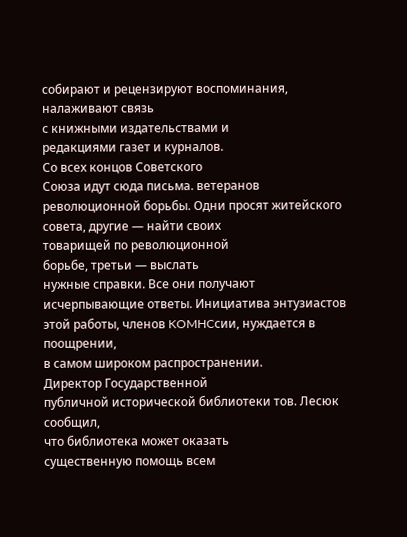собирают и рецензируют воспоминания, налаживают связь
с книжными издательствами и
редакциями газет и курналов.
Со всех концов Советского
Союза идут сюда письма. ветеранов революционной борьбы. Одни просят житейского
совета, другие — найти своих
товарищей по революционной
борьбе, третьи — выслать
нужные справки. Все они получают исчерпывающие ответы. Инициатива энтузиастов
этой работы, членов KOMHCсии, нуждается в поощрении,
в самом широком распространении.
Директор Государственной
публичной исторической библиотеки тов. Лесюк сообщил,
что библиотека может оказать
существенную помощь всем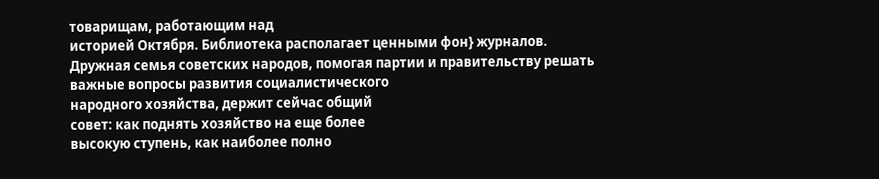товарищам, работающим над
историей Октября. Библиотека располагает ценными фон} журналов.
Дружная семья советских народов, помогая партии и правительству решать важные вопросы развития социалистического
народного хозяйства, держит сейчас общий
совет: как поднять хозяйство на еще более
высокую ступень, как наиболее полно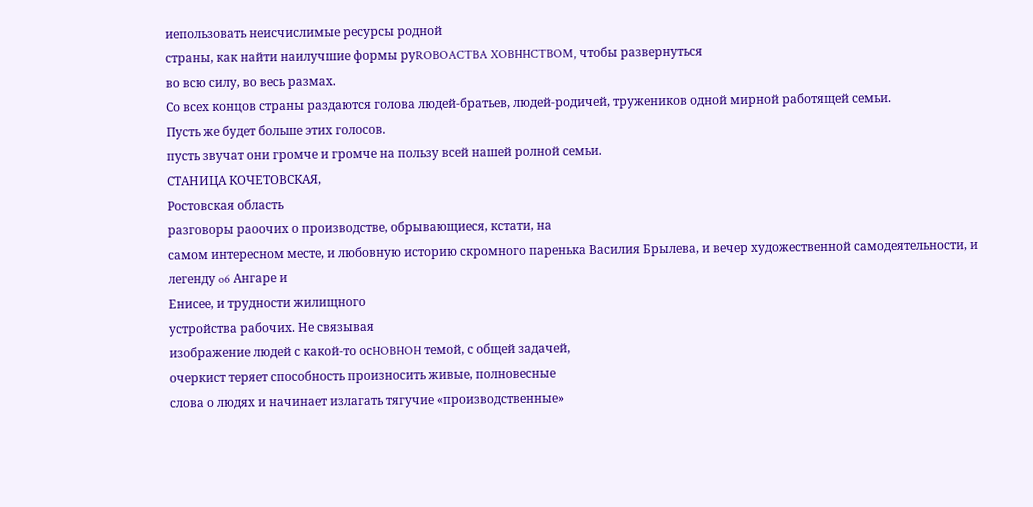иепользовать неисчислимые ресурсы родной
страны, как найти наилучшие формы руROBOACTBA XOBHHCTBOM, чтобы развернуться
во всю силу, во весь размах.
Со всех концов страны раздаются голова людей-братьев, людей-родичей, тружеников одной мирной работящей семьи.
Пусть же будет больше этих голосов.
пусть звучат они громче и громче на пользу всей нашей ролной семьи.
СТАНИЦА КОЧЕТОВСКАЯ,
Ростовская область
разговоры раоочих о производстве, обрывающиеся, кстати, на
самом интересном месте, и любовную историю скромного паренька Василия Брылева, и вечер художественной самодеятельности, и легенду o6 Ангаре и
Енисее, и трудности жилищного
устройства рабочих. Не связывая
изображение людей с какой-то осHOBHOH темой, с общей задачей,
очеркист теряет способность произносить живые, полновесные
слова о людях и начинает излагать тягучие «производственные»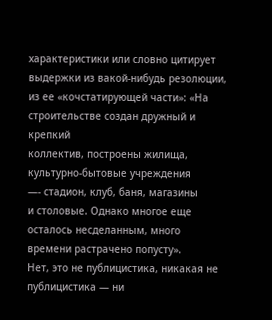характеристики или словно цитирует выдержки из вакой-нибудь резолюции, из ее «кочстатирующей части»: «На строительстве создан дружный и крепкий
коллектив, построены жилища,
культурно-бытовые учреждения
—- стадион, клуб, баня, магазины
и столовые. Однако многое еще
осталось несделанным, много
времени растрачено попусту».
Нет, это не публицистика, никакая не публицистика — ни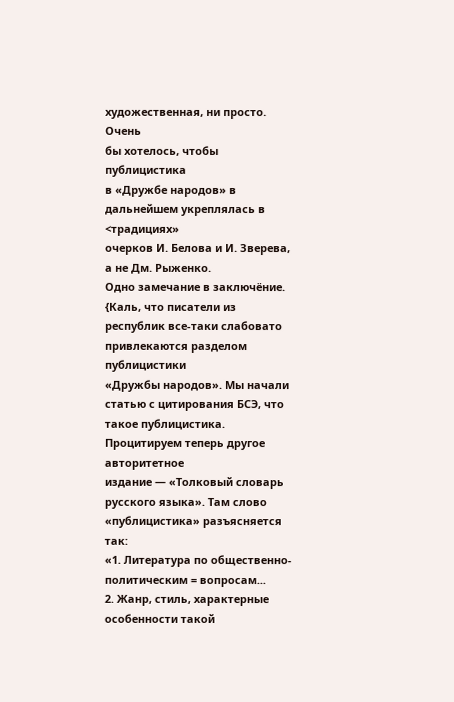художественная, ни просто. Очень
бы хотелось, чтобы публицистика
в «Дружбе народов» в дальнейшем укреплялась в <традициях»
очерков И. Белова и И. Зверева,
а не Дм. Рыженко.
Одно замечание в заключёние.
{Каль, что писатели из республик все-таки слабовато привлекаются разделом публицистики
«Дружбы народов». Мы начали
статью с цитирования БСЭ, что
такое публицистика. Процитируем теперь другое авторитетное
издание — «Толковый словарь
русского языка». Там слово «публицистика» разъясняется так:
«1. Литература по общественно-политическим = вопросам...
2. Жанр, стиль, характерные
особенности такой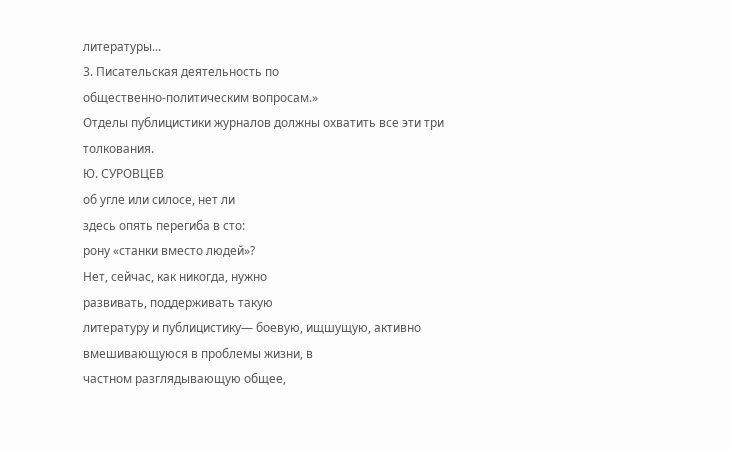литературы...
3. Писательская деятельность по
общественно-политическим вопросам.»
Отделы публицистики журналов должны охватить все эти три
толкования.
Ю. СУРОВЦЕВ
об угле или силосе, нет ли
здесь опять перегиба в сто:
рону «станки вместо людей»?
Нет, сейчас, как никогда, нужно
развивать, поддерживать такую
литературу и публицистику— боевую, ищшущую, активно вмешивающуюся в проблемы жизни, в
частном разглядывающую общее,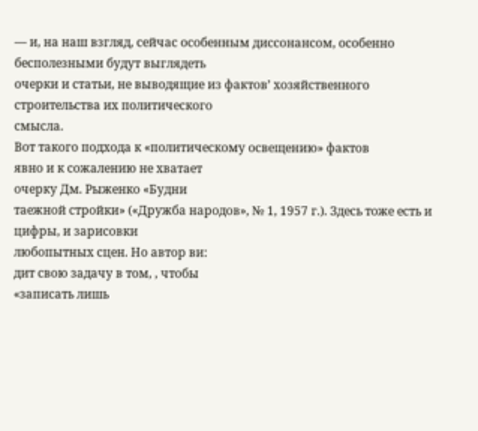— и, на наш взгляд, сейчас особенным диссонансом, особенно
бесполезными будут выглядеть
очерки и статьи, не выводящие из фактов’ хозяйственного
строительства их политического
смысла.
Вот такого подхода к «политическому освещению» фактов
явно и к сожалению не хватает
очерку Дм. Рыженко «Будни
таежной стройки» («Дружба народов», № 1, 1957 г.). Здесь тоже есть и цифры, и зарисовки
любопытных сцен. Но автор ви:
дит свою задачу в том, ‚ чтобы
«записать лишь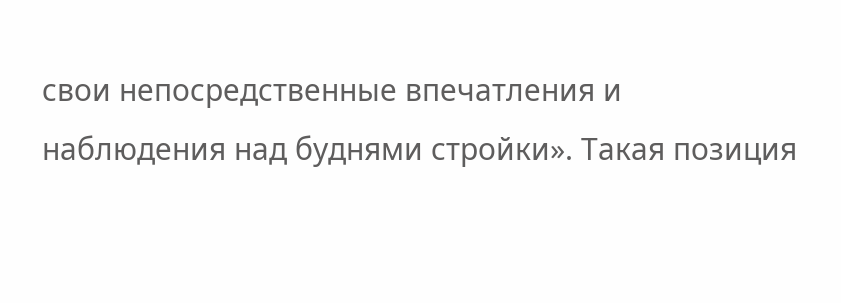свои непосредственные впечатления и наблюдения над буднями стройки». Такая позиция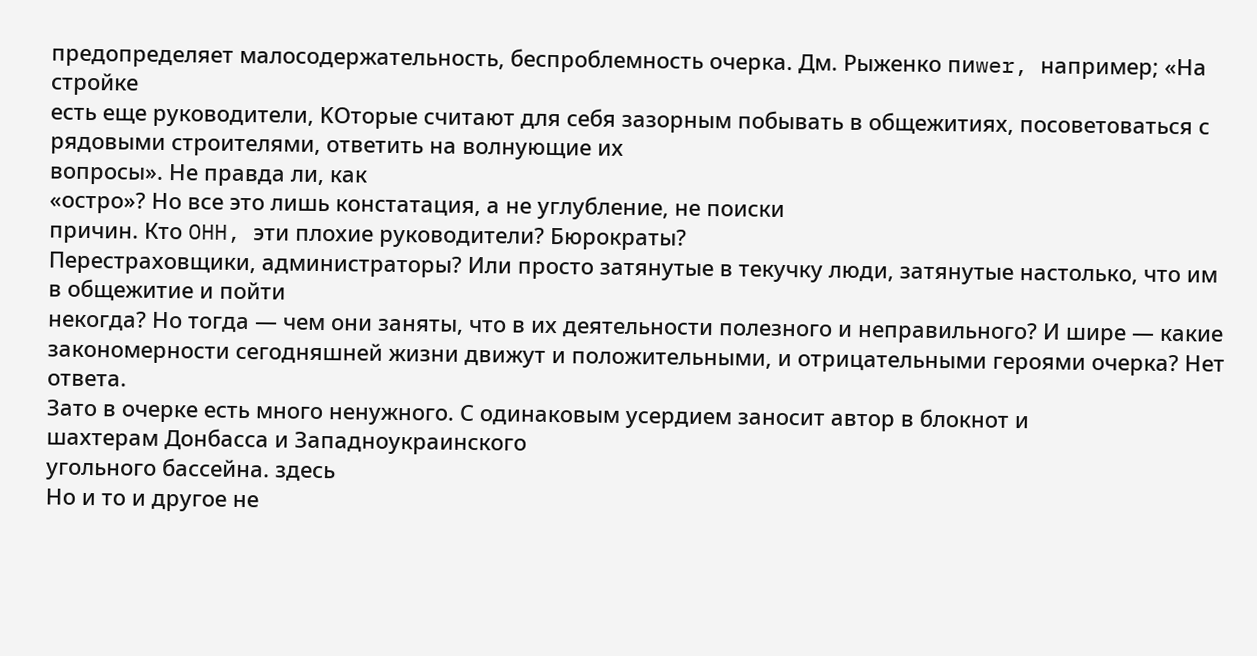предопределяет малосодержательность, беспроблемность очерка. Дм. Рыженко пиwer, например; «На стройке
есть еще руководители, KOторые считают для себя зазорным побывать в общежитиях, посоветоваться с рядовыми строителями, ответить на волнующие их
вопросы». Не правда ли, как
«остро»? Но все это лишь констатация, а не углубление, не поиски
причин. Кто OHH, эти плохие руководители? Бюрократы?
Перестраховщики, администраторы? Или просто затянутые в текучку люди, затянутые настолько, что им в общежитие и пойти
некогда? Но тогда — чем они заняты, что в их деятельности полезного и неправильного? И шире — какие закономерности сегодняшней жизни движут и положительными, и отрицательными героями очерка? Нет ответа.
Зато в очерке есть много ненужного. С одинаковым усердием заносит автор в блокнот и
шахтерам Донбасса и Западноукраинского
угольного бассейна. здесь
Но и то и другое не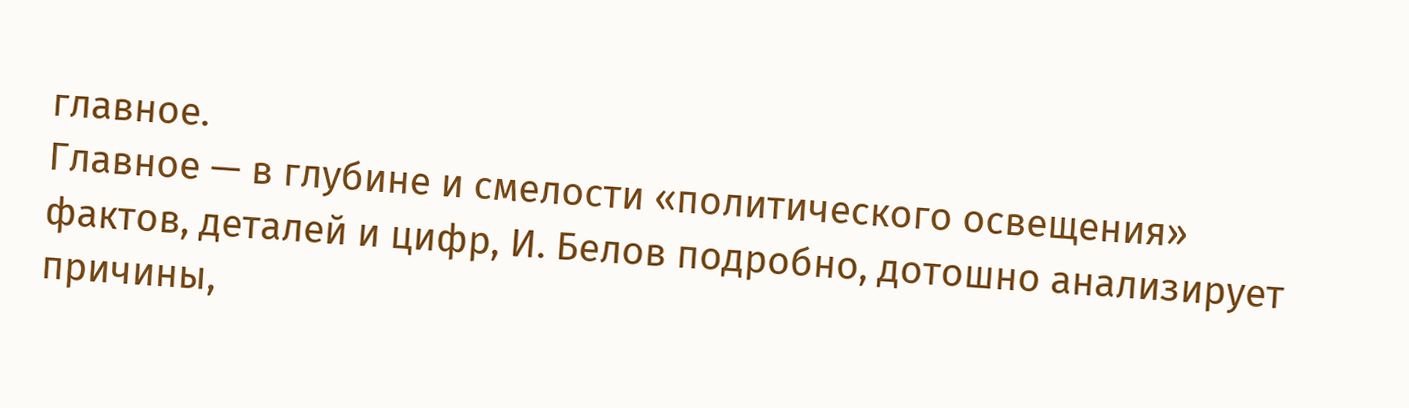главное.
Главное — в глубине и смелости «политического освещения»
фактов, деталей и цифр, И. Белов подробно, дотошно анализирует причины,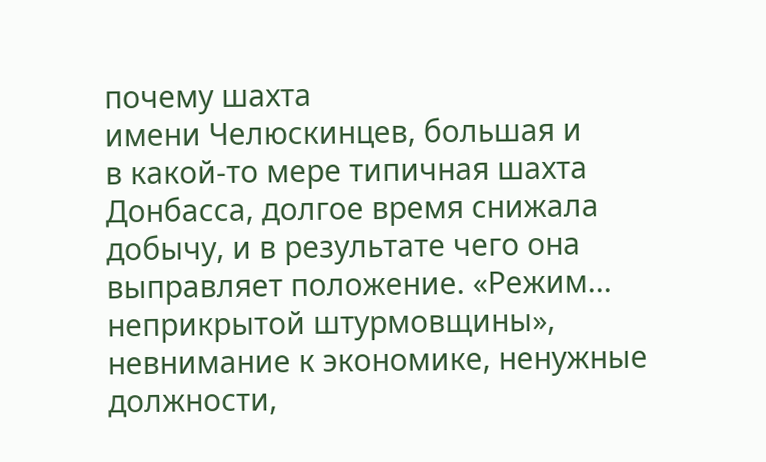почему шахта
имени Челюскинцев, большая и
в какой-то мере типичная шахта
Донбасса, долгое время снижала
добычу, и в результате чего она
выправляет положение. «Режим...
неприкрытой штурмовщины», невнимание к экономике, ненужные
должности,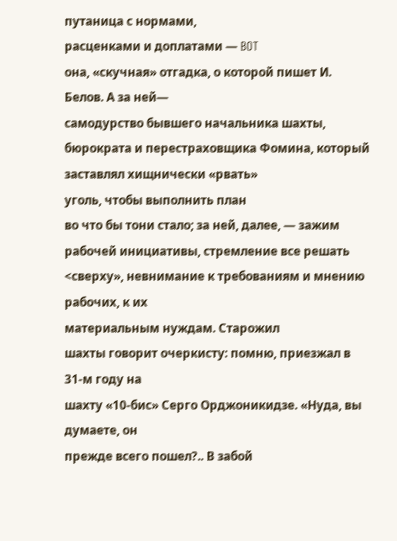путаница с нормами,
расценками и доплатами — BOT
она, «скучная» отгадка, о которой пишет И. Белов. А за ней—
самодурство бывшего начальника шахты, бюрократа и перестраховщика Фомина, который заставлял хищнически «рвать»
уголь, чтобы выполнить план
во что бы тони стало; за ней, далее, — зажим рабочей инициативы, стремление все решать
<сверху», невнимание к требованиям и мнению рабочих, к их
материальным нуждам. Старожил
шахты говорит очеркисту: помню, приезжал в 31-м году на
шахту «10-бис» Серго Орджоникидзе. «Нуда, вы думаете, он
прежде всего пошел?.. В забой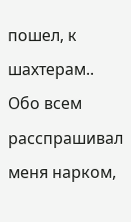пошел, к шахтерам.. Обо всем
расспрашивал меня нарком,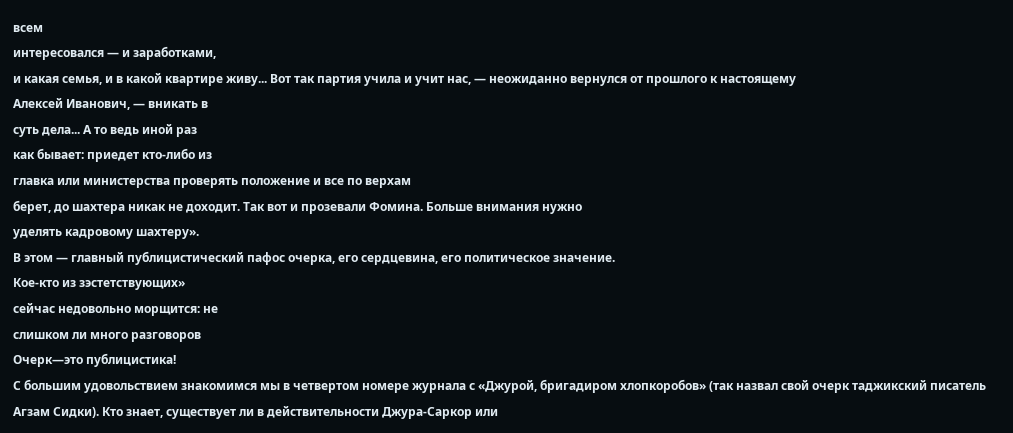всем
интересовался — и заработками,
и какая семья, и в какой квартире живу... Вот так партия учила и учит нас, — неожиданно вернулся от прошлого к настоящему
Алексей Иванович, — вникать в
суть дела... А то ведь иной раз
как бывает: приедет кто-либо из
главка или министерства проверять положение и все по верхам
берет, до шахтера никак не доходит. Так вот и прозевали Фомина. Больше внимания нужно
уделять кадровому шахтеру».
В этом — главный публицистический пафос очерка, его сердцевина, его политическое значение.
Кое-кто из зэстетствующих»
сейчас недовольно морщится: не
слишком ли много разговоров
Очерк—это публицистика!
С большим удовольствием знакомимся мы в четвертом номере журнала с «Джурой, бригадиром хлопкоробов» (так назвал свой очерк таджикский писатель Агзам Сидки). Кто знает, существует ли в действительности Джура-Саркор или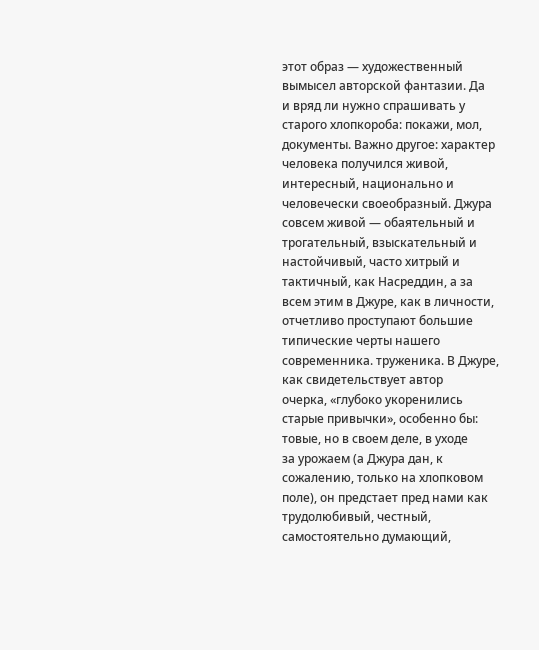этот образ — художественный
вымысел авторской фантазии. Да
и вряд ли нужно спрашивать у
старого хлопкороба: покажи, мол,
документы. Важно другое: характер человека получился живой,
интересный, национально и человечески своеобразный. Джура совсем живой — обаятельный и
трогательный, взыскательный и
настойчивый, часто хитрый и
тактичный, как Насреддин, а за
всем этим в Джуре, как в личности, отчетливо проступают большие типические черты нашего современника. труженика. В Джуре, как свидетельствует автор
очерка, «глубоко укоренились
старые привычки», особенно бы:
товые, но в своем деле, в уходе
за урожаем (а Джура дан, к сожалению, только на хлопковом
поле), он предстает пред нами как
трудолюбивый, честный, самостоятельно думающий,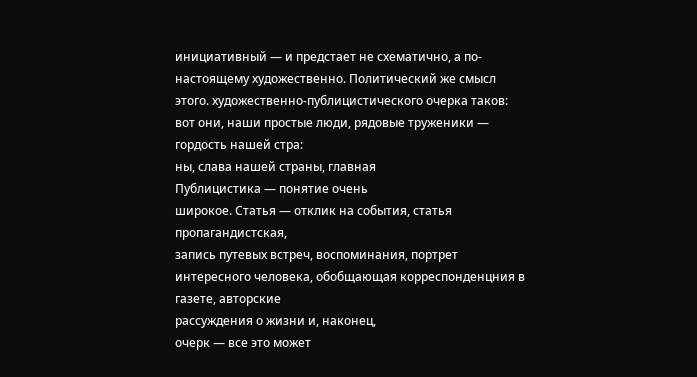инициативный — и предстает не схематично, а по-настоящему художественно. Политический же смысл
этого. художественно-публицистического очерка таков: вот они, наши простые люди, рядовые труженики — гордость нашей стра:
ны, слава нашей страны, главная
Публицистика — понятие очень
широкое. Статья — отклик на события, статья пропагандистская,
запись путевых встреч, воспоминания, портрет интересного человека, обобщающая корреспонденцния в газете, авторские
рассуждения о жизни и, наконец,
очерк — все это может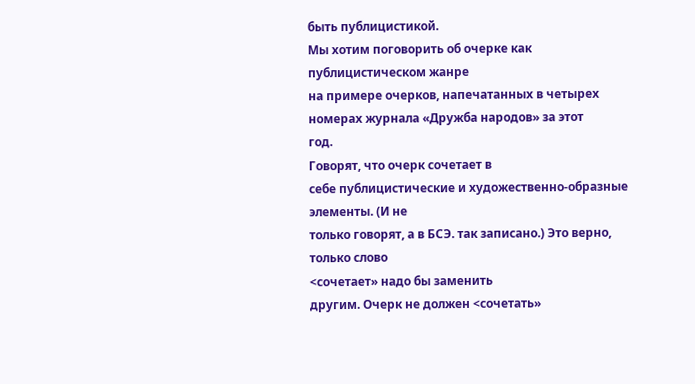быть публицистикой.
Мы хотим поговорить об очерке как публицистическом жанре
на примере очерков, напечатанных в четырех номерах журнала «Дружба народов» за этот
год.
Говорят, что очерк сочетает в
себе публицистические и художественно-образные элементы. (И не
только говорят, а в БСЭ. так записано.) Это верно, только слово
<сочетает» надо бы заменить
другим. Очерк не должен <сочетать»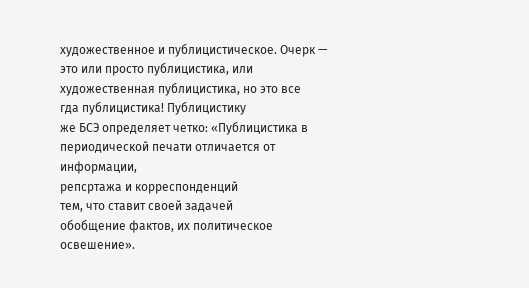художественное и публицистическое. Очерк — это или просто публицистика, или художественная публицистика, но это все
гда публицистика! Публицистику
же БСЭ определяет четко: «Публицистика в периодической печати отличается от информации,
репсртажа и корреспонденций
тем, что ставит своей задачей
обобщение фактов, их политическое освешение».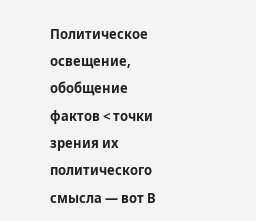Политическое освещение, обобщение фактов < точки зрения их
политического смысла — вот В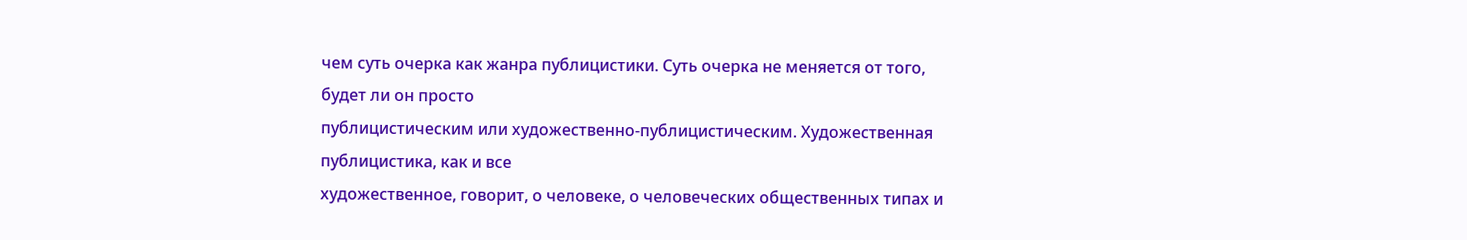чем суть очерка как жанра публицистики. Суть очерка не меняется от того, будет ли он просто
публицистическим или художественно-публицистическим. Художественная публицистика, как и все
художественное, говорит, о человеке, о человеческих общественных типах и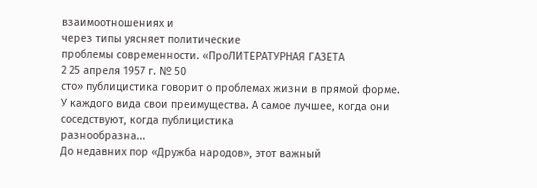взаимоотношениях и
через типы уясняет политические
проблемы современности. «ПроЛИТЕРАТУРНАЯ ГАЗЕТА
2 25 апреля 1957 г. № 50
сто» публицистика говорит о проблемах жизни в прямой форме.
У каждого вида свои преимущества. А самое лучшее, когда они
соседствуют, когда публицистика
разнообразна...
До недавних пор «Дружба народов», этот важный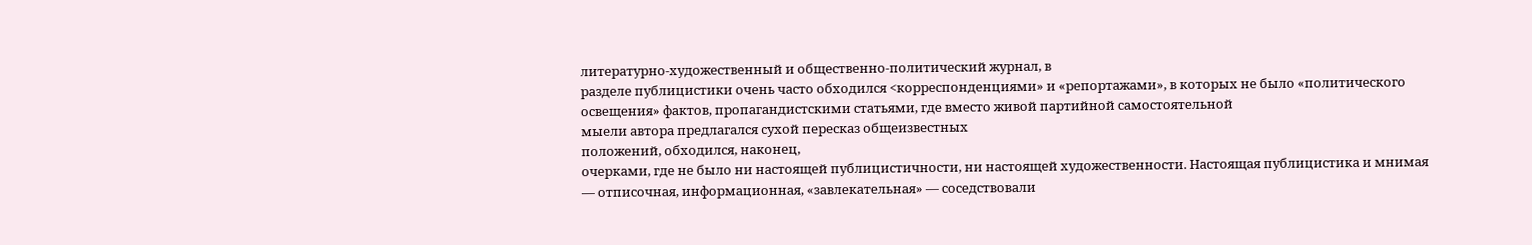литературно-художественный и общественно-политический журнал, в
разделе публицистики очень часто обходился <корреспонденциями» и «репортажами», в которых не было «политического
освещения» фактов, пропагандистскими статьями, где вместо живой партийной самостоятельной
мыели автора предлагался cyхой пересказ общеизвестных
положений, обходился, наконец,
очерками, где не было ни настоящей публицистичности, ни настоящей художественности. Haстоящая публицистика и мнимая — отписочная, информационная, «завлекательная» — соседствовали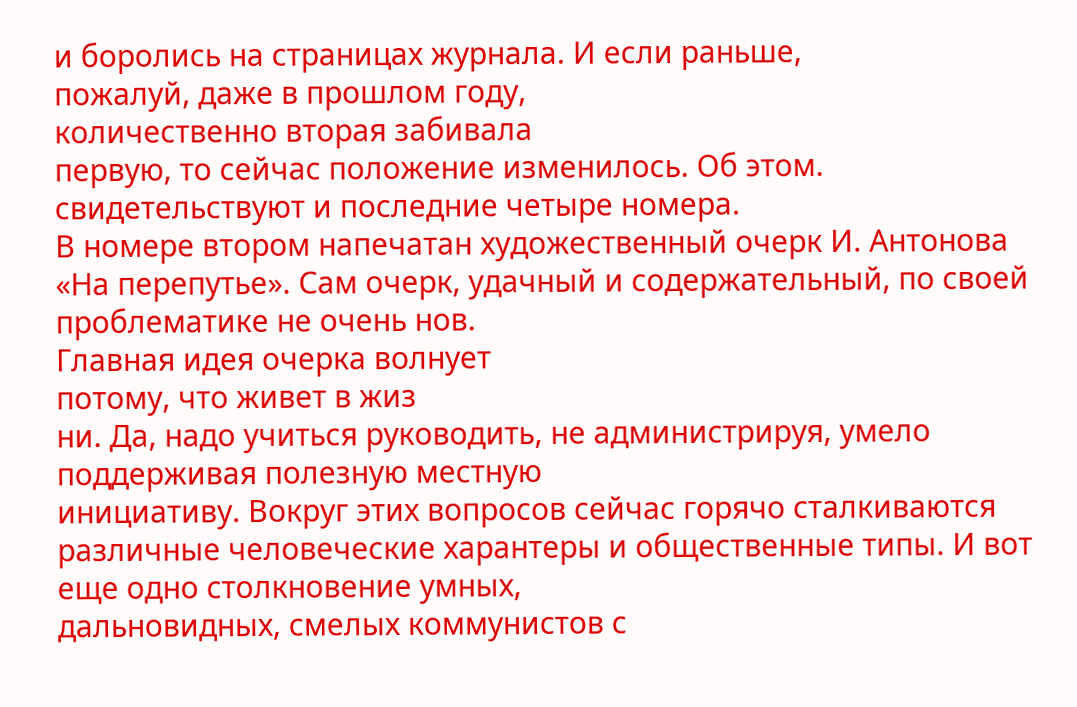и боролись на страницах журнала. И если раньше,
пожалуй, даже в прошлом году,
количественно вторая забивала
первую, то сейчас положение изменилось. Об этом. свидетельствуют и последние четыре номера.
В номере втором напечатан художественный очерк И. Антонова
«На перепутье». Сам очерк, удачный и содержательный, по своей
проблематике не очень нов.
Главная идея очерка волнует
потому, что живет в жиз
ни. Да, надо учиться руководить, не администрируя, умело
поддерживая полезную местную
инициативу. Вокруг этих вопросов сейчас горячо сталкиваются
различные человеческие харантеры и общественные типы. И вот
еще одно столкновение умных,
дальновидных, смелых коммунистов с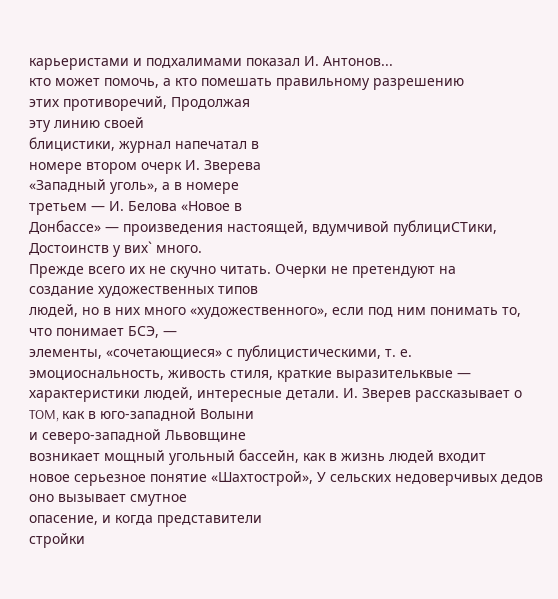карьеристами и подхалимами показал И. Антонов...
кто может помочь, а кто помешать правильному разрешению
этих противоречий, Продолжая
эту линию своей
блицистики, журнал напечатал в
номере втором очерк И. Зверева
«Западный уголь», а в номере
третьем — И. Белова «Новое в
Донбассе» — произведения настоящей, вдумчивой публициСТики,
Достоинств у вих` много.
Прежде всего их не скучно читать. Очерки не претендуют на
создание художественных типов
людей, но в них много «художественного», если под ним понимать то, что понимает БСЭ, —
элементы, «сочетающиеся» с публицистическими, т. е. эмоциоснальность, живость стиля, краткие выразительквые — характеристики людей, интересные детали. И. Зверев рассказывает о
TOM, как в юго-западной Волыни
и северо-западной Львовщине
возникает мощный угольный бассейн, как в жизнь людей входит
новое серьезное понятие «Шахтострой», У сельских недоверчивых дедов оно вызывает смутное
опасение, и когда представители
стройки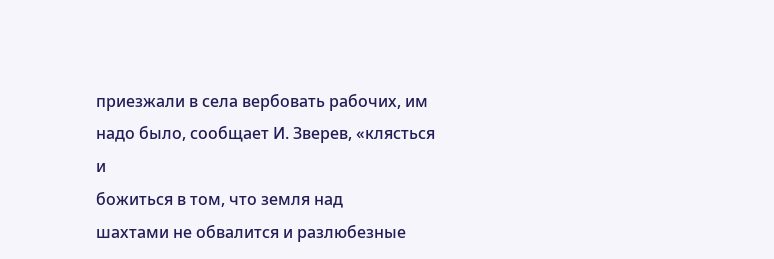приезжали в села вербовать рабочих, им надо было, сообщает И. Зверев, «клясться и
божиться в том, что земля над
шахтами не обвалится и разлюбезные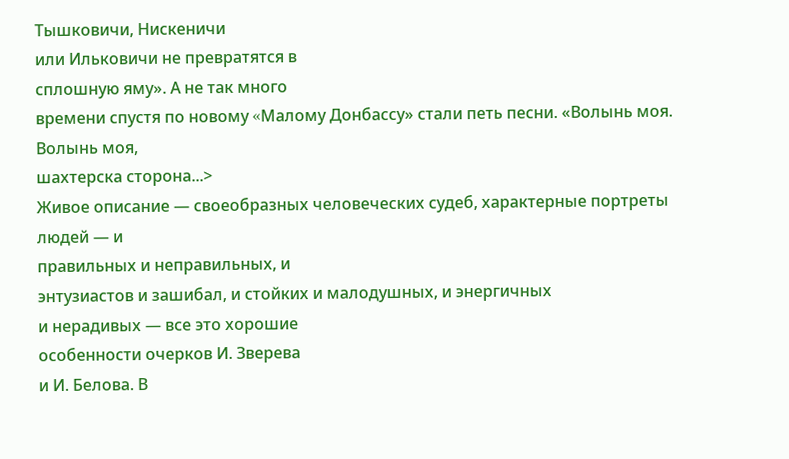Тышковичи, Нискеничи
или Ильковичи не превратятся в
сплошную яму». А не так много
времени спустя по новому «Maлому Донбассу» стали петь песни. «Волынь моя. Волынь моя,
шахтерска сторона...>
Живое описание — своеобразных человеческих судеб, характерные портреты людей — и
правильных и неправильных, и
энтузиастов и зашибал, и стойких и малодушных, и энергичных
и нерадивых — все это хорошие
особенности очерков И. Зверева
и И. Белова. В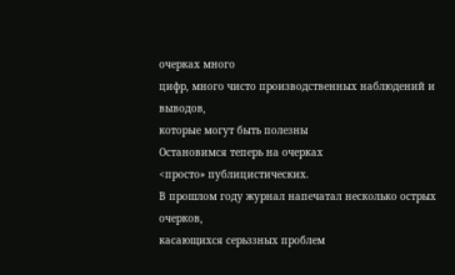очерках много
цифр, много чисто производственных наблюдений и выводов,
которые могут быть полезны
Остановимся теперь на очерках
<просто» публицистических.
В прошлом году журнал напечатал несколько острых очерков,
касающихся серьззных проблем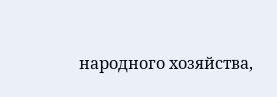народного хозяйства,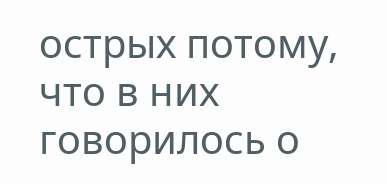острых потому, что в них говорилось о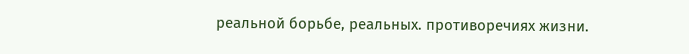реальной борьбе, реальных. противоречиях жизни.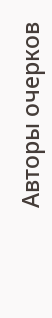Авторы очерков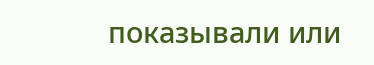показывали или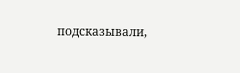подсказывали,